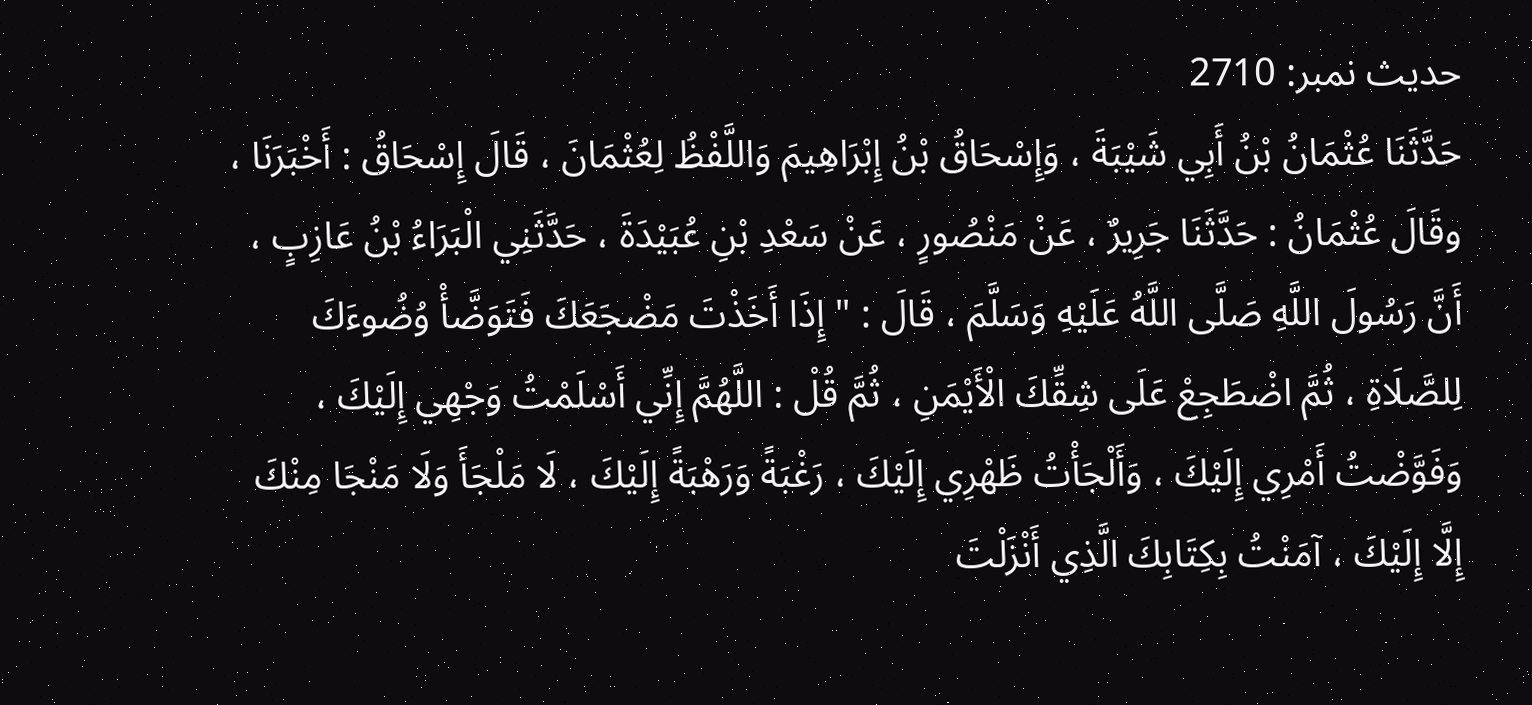حدیث نمبر: 2710
حَدَّثَنَا عُثْمَانُ بْنُ أَبِي شَيْبَةَ ، وَإِسْحَاقُ بْنُ إِبْرَاهِيمَ وَاللَّفْظُ لِعُثْمَانَ ، قَالَ إِسْحَاقُ : أَخْبَرَنَا ، وقَالَ عُثْمَانُ : حَدَّثَنَا جَرِيرٌ ، عَنْ مَنْصُورٍ ، عَنْ سَعْدِ بْنِ عُبَيْدَةَ ، حَدَّثَنِي الْبَرَاءُ بْنُ عَازِبٍ ، أَنَّ رَسُولَ اللَّهِ صَلَّى اللَّهُ عَلَيْهِ وَسَلَّمَ ، قَالَ : " إِذَا أَخَذْتَ مَضْجَعَكَ فَتَوَضَّأْ وُضُوءَكَ لِلصَّلَاةِ ، ثُمَّ اضْطَجِعْ عَلَى شِقِّكَ الْأَيْمَنِ ، ثُمَّ قُلْ : اللَّهُمَّ إِنِّي أَسْلَمْتُ وَجْهِي إِلَيْكَ ، وَفَوَّضْتُ أَمْرِي إِلَيْكَ ، وَأَلْجَأْتُ ظَهْرِي إِلَيْكَ ، رَغْبَةً وَرَهْبَةً إِلَيْكَ ، لَا مَلْجَأَ وَلَا مَنْجَا مِنْكَ إِلَّا إِلَيْكَ ، آمَنْتُ بِكِتَابِكَ الَّذِي أَنْزَلْتَ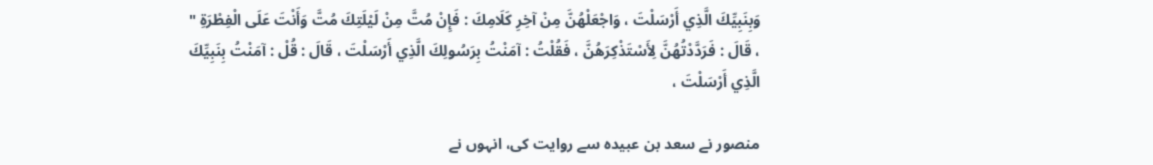وَبِنَبِيِّكَ الَّذِي أَرْسَلْتَ ، وَاجْعَلْهُنَّ مِنْ آخِرِ كَلَامِكَ : فَإِنْ مُتَّ مِنْ لَيْلَتِكَ مُتَّ وَأَنْتَ عَلَى الْفِطْرَةِ " ، قَالَ : فَرَدَّدْتُهُنَّ لِأَسْتَذْكِرَهُنَّ ، فَقُلْتُ : آمَنْتُ بِرَسُولِكَ الَّذِي أَرْسَلْتَ ، قَالَ : قُلْ : آمَنْتُ بِنَبِيِّكَ الَّذِي أَرْسَلْتَ ،

منصور نے سعد بن عبیدہ سے روایت کی، انہوں نے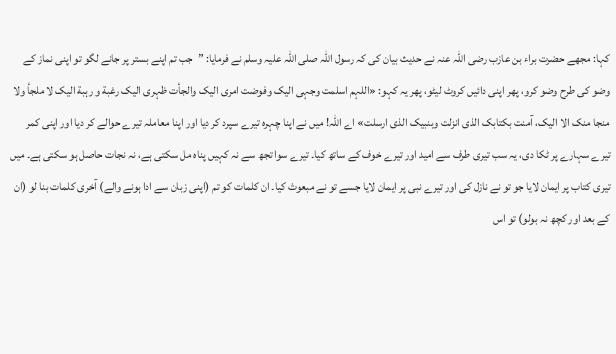کہا: مجھے حضرت براء بن عازب رضی اللہ عنہ نے حدیث بیان کی کہ رسول اللہ صلی اللہ علیہ وسلم نے فرمایا: ”جب تم اپنے بستر پر جانے لگو تو اپنی نماز کے وضو کی طرح وضو کرو، پھر اپنی دائیں کروٹ لیٹو، پھر یہ کہو: «اللہم اسلمت وجہی الیک وفوضت امری الیک والجأت ظہری الیک رغبة و رہبة الیک لا ملجأ ولا منجا منک الا الیک، آمنت بکتابک الذی انزلت وبنبیک الذی ارسلت» اے اللہ! میں نے اپنا چہرہ تیرے سپرد کر دیا اور اپنا معاملہ تیرے حوالے کر دیا اور اپنی کمر تیرے سہارے پر ٹکا دی، یہ سب تیری طرف سے امید اور تیرے خوف کے ساتھ کیا۔ تیرے سوا تجھ سے نہ کہیں پناہ مل سکتی ہے، نہ نجات حاصل ہو سکتی ہے۔ میں تیری کتاب پر ایمان لایا جو تو نے نازل کی اور تیرے نبی پر ایمان لایا جسے تو نے مبعوث کیا۔ ان کلمات کو تم (اپنی زبان سے ادا ہونے والے) آخری کلمات بنا لو (ان کے بعد اور کچھ نہ بولو) تو اس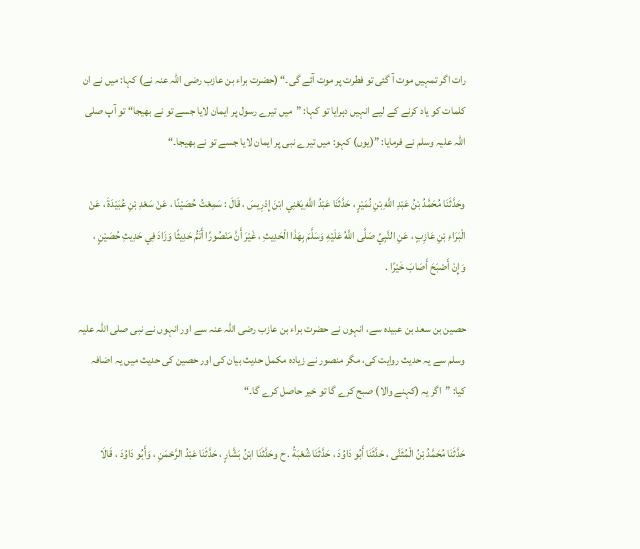رات اگر تمہیں موت آ گئی تو فطرت پر موت آئے گی۔“ (حضرت براء بن عازب رضی اللہ عنہ نے) کہا: میں نے ان کلمات کو یاد کرنے کے لیے انہیں دہرایا تو کہا: ”میں تیرے رسول پر ایمان لایا جسے تو نے بھیجا“ تو آپ صلی اللہ علیہ وسلم نے فرمایا: ”(یوں) کہو: میں تیرے نبی پر ایمان لایا جسے تو نے بھیجا۔“

وحَدَّثَنَا مُحَمَّدُ بْنُ عَبْدِ اللَّهِ بْنِ نُمَيْرٍ ، حَدَّثَنَا عَبْدُ اللَّهِ يَعْنِي ابْنَ إِدْرِيسَ ، قَالَ : سَمِعْتُ حُصَيْنًا ، عَنْ سَعْدِ بْنِ عُبَيْدَةَ ، عَنْ الْبَرَاءِ بْنِ عَازِبٍ ، عَنِ النَّبِيِّ صَلَّى اللَّهُ عَلَيْهِ وَسَلَّمَ بِهَذَا الْحَدِيثِ ، غَيْرَ أَنَّ مَنْصُورًا أَتَمُّ حَدِيثًا وَزَادَ فِي حَدِيثِ حُصَيْنٍ ، وَإِنْ أَصْبَحَ أَصَابَ خَيْرًا .

حصین بن سعد بن عبیدہ سے، انہوں نے حضرت براء بن عازب رضی اللہ عنہ سے اور انہوں نے نبی صلی اللہ علیہ وسلم سے یہ حدیث روایت کی، مگر منصور نے زیادہ مکمل حدیث بیان کی اور حصین کی حدیث میں یہ اضافہ کیا: ”اگر یہ (کہنے والا) صبح کرے گا تو خیر حاصل کرے گا۔“

حَدَّثَنَا مُحَمَّدُ بْنُ الْمُثَنَّى ، حَدَّثَنَا أَبُو دَاوُدَ ، حَدَّثَنَا شُعْبَةُ . ح وحَدَّثَنَا ابْنُ بَشَّارٍ ، حَدَّثَنَا عَبْدُ الرَّحْمَنِ ، وَأَبُو دَاوُدَ ، قَالَا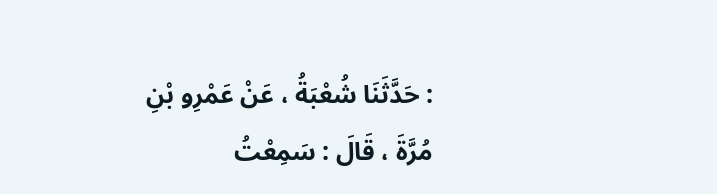: حَدَّثَنَا شُعْبَةُ ، عَنْ عَمْرِو بْنِ مُرَّةَ ، قَالَ : سَمِعْتُ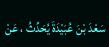سَعْدَ بْنَ عُبَيْدَةَ يُحَدِّثُ ، عَنْ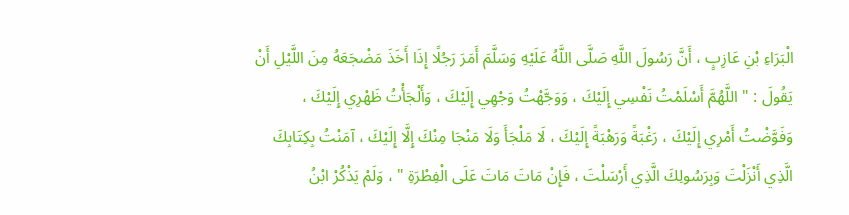الْبَرَاءِ بْنِ عَازِبٍ ، أَنَّ رَسُولَ اللَّهِ صَلَّى اللَّهُ عَلَيْهِ وَسَلَّمَ أَمَرَ رَجُلًا إِذَا أَخَذَ مَضْجَعَهُ مِنَ اللَّيْلِ أَنْ يَقُولَ : " اللَّهُمَّ أَسْلَمْتُ نَفْسِي إِلَيْكَ ، وَوَجَّهْتُ وَجْهِي إِلَيْكَ ، وَأَلْجَأْتُ ظَهْرِي إِلَيْكَ ، وَفَوَّضْتُ أَمْرِي إِلَيْكَ ، رَغْبَةً وَرَهْبَةً إِلَيْكَ ، لَا مَلْجَأَ وَلَا مَنْجَا مِنْكَ إِلَّا إِلَيْكَ ، آمَنْتُ بِكِتَابِكَ الَّذِي أَنْزَلْتَ وَبِرَسُولِكَ الَّذِي أَرْسَلْتَ ، فَإِنْ مَاتَ مَاتَ عَلَى الْفِطْرَةِ " ، وَلَمْ يَذْكُرْ ابْنُ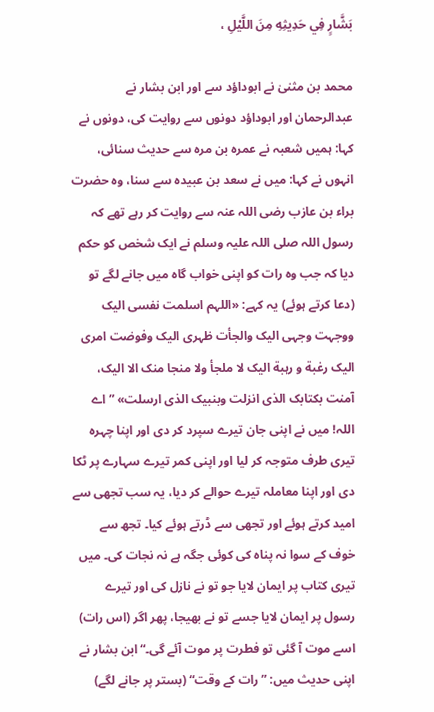بَشَّارٍ فِي حَدِيثِهِ مِنَ اللَّيْلِ ،

محمد بن مثنیٰ نے ابوداؤد سے اور ابن بشار نے عبدالرحمان اور ابوداؤد دونوں سے روایت کی، دونوں نے کہا: ہمیں شعبہ نے عمرہ بن مرہ سے حدیث سنائی، انہوں نے کہا: میں نے سعد بن عبیدہ سے سنا، وہ حضرت براء بن عازب رضی اللہ عنہ سے روایت کر رہے تھے کہ رسول اللہ صلی اللہ علیہ وسلم نے ایک شخص کو حکم دیا کہ جب وہ رات کو اپنی خواب گاہ میں جانے لگے تو (دعا کرتے ہوئے) یہ کہے: «اللہم اسلمت نفسی الیک ووجہت وجہی الیک والجأت ظہری الیک وفوضت امری الیک رغبة و رہبة الیک لا ملجأ ولا منجا منک الا الیک، آمنت بکتابک الذی انزلت وبنبیک الذی ارسلت» ”اے اللہ! میں نے اپنی جان تیرے سپرد کر دی اور اپنا چہرہ تیری طرف متوجہ کر لیا اور اپنی کمر تیرے سہارے پر ٹکا دی اور اپنا معاملہ تیرے حوالے کر دیا، یہ سب تجھی سے امید کرتے ہوئے اور تجھی سے ڈرتے ہوئے کیا۔ تجھ سے خوف کے سوا نہ پناہ کی کوئی جگہ ہے نہ نجات کی۔ میں تیری کتاب پر ایمان لایا جو تو نے نازل کی اور تیرے رسول پر ایمان لایا جسے تو نے بھیجا، پھر اگر (اس رات) اسے موت آ گئی تو فطرت پر موت آئے گی۔“ ابن بشار نے اپنی حدیث میں: ”رات کے وقت“ (بستر پر جانے لگے)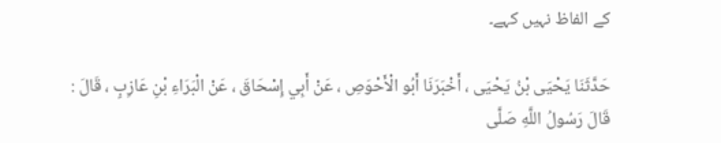کے الفاظ نہیں کہے۔

حَدَّثَنَا يَحْيَى بْنُ يَحْيَى ، أَخْبَرَنَا أَبُو الْأَحْوَصِ ، عَنْ أَبِي إِسْحَاقَ ، عَنْ الْبَرَاءِ بْنِ عَازِبٍ ، قَالَ : قَالَ رَسُولُ اللَّهِ صَلَّى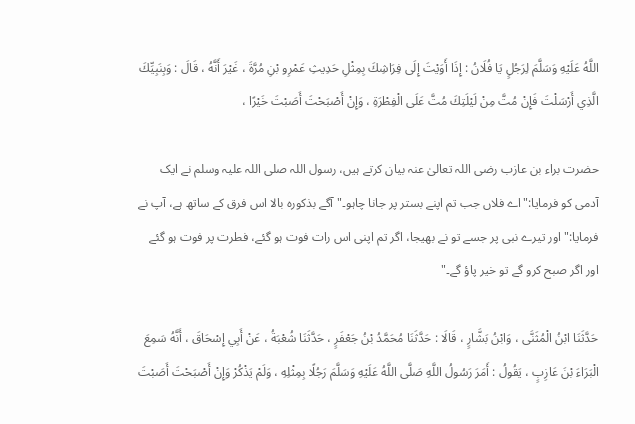اللَّهُ عَلَيْهِ وَسَلَّمَ لِرَجُلٍ يَا فُلَانُ : إِذَا أَوَيْتَ إِلَى فِرَاشِكَ بِمِثْلِ حَدِيثِ عَمْرِو بْنِ مُرَّةَ ، غَيْرَ أَنَّهُ ، قَالَ : وَبِنَبِيِّكَ الَّذِي أَرْسَلْتَ فَإِنْ مُتَّ مِنْ لَيْلَتِكَ مُتَّ عَلَى الْفِطْرَةِ ، وَإِنْ أَصْبَحْتَ أَصَبْتَ خَيْرًا ،

حضرت براء بن عازب رضی اللہ تعالیٰ عنہ بیان کرتے ہیں، رسول اللہ صلی اللہ علیہ وسلم نے ایک آدمی کو فرمایا:"اے فلاں جب تم اپنے بستر پر جانا چاہو۔"آگے بذکورہ بالا اس فرق کے ساتھ ہے، آپ نے فرمایا:"اور تیرے نبی پر جسے تو نے بھیجا، اگر تم اپنی اس رات فوت ہو گئے، فطرت پر فوت ہو گئے اور اگر صبح کرو گے تو خیر پاؤ گے۔"

حَدَّثَنَا ابْنُ الْمُثَنَّى ، وَابْنُ بَشَّارٍ ، قَالَا : حَدَّثَنَا مُحَمَّدُ بْنُ جَعْفَرٍ ، حَدَّثَنَا شُعْبَةُ ، عَنْ أَبِي إِسْحَاقَ ، أَنَّهُ سَمِعَ الْبَرَاءَ بْنَ عَازِبٍ ، يَقُولُ : أَمَرَ رَسُولُ اللَّهِ صَلَّى اللَّهُ عَلَيْهِ وَسَلَّمَ رَجُلًا بِمِثْلِهِ ، وَلَمْ يَذْكُرْ وَإِنْ أَصْبَحْتَ أَصَبْتَ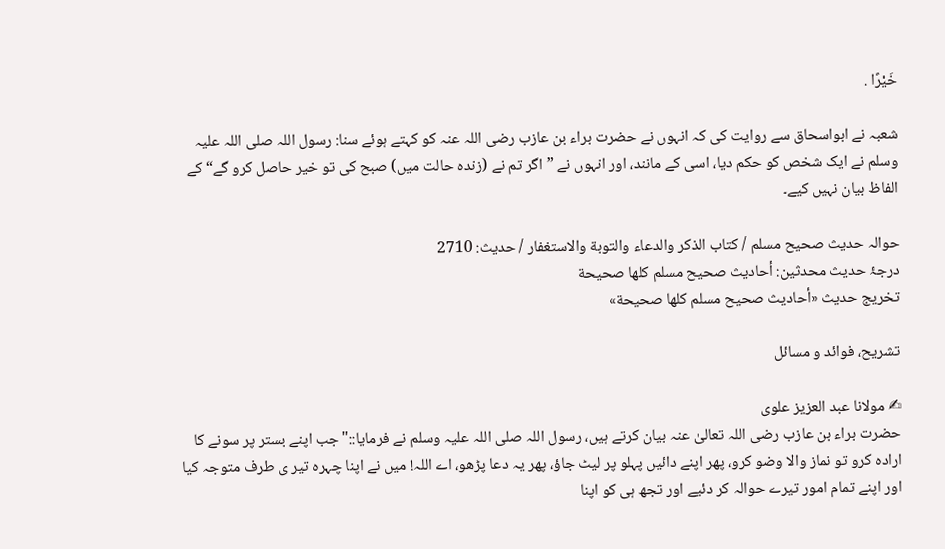خَيْرًا .

شعبہ نے ابواسحاق سے روایت کی کہ انہوں نے حضرت براء بن عازب رضی اللہ عنہ کو کہتے ہوئے سنا: رسول اللہ صلی اللہ علیہ وسلم نے ایک شخص کو حکم دیا، اسی کے مانند، اور انہوں نے ”اگر تم نے (زندہ حالت میں) صبح کی تو خیر حاصل کرو گے“ کے الفاظ بیان نہیں کیے۔

حوالہ حدیث صحيح مسلم / كتاب الذكر والدعاء والتوبة والاستغفار / حدیث: 2710
درجۂ حدیث محدثین: أحاديث صحيح مسلم كلها صحيحة
تخریج حدیث «أحاديث صحيح مسلم كلها صحيحة»

تشریح، فوائد و مسائل

✍ مولانا عبد العزیز علوی
حضرت براء بن عازب رضی اللہ تعالیٰ عنہ بیان کرتے ہیں، رسول اللہ صلی اللہ علیہ وسلم نے فرمایا::"جب اپنے بستر پر سونے کا ارادہ کرو تو نماز والا وضو کرو، پھر اپنے دائیں پہلو پر لیٹ جاؤ، پھر یہ دعا پڑھو، اے اللہ! میں نے اپنا چہرہ تیر ی طرف متوجہ کیا اور اپنے تمام امور تیرے حوالہ کر دئیے اور تجھ ہی کو اپنا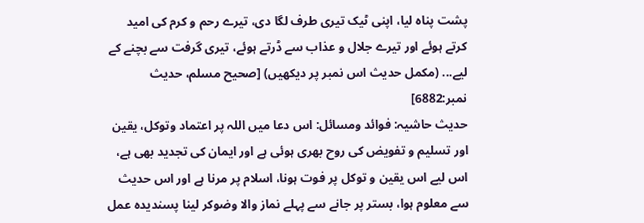پشت پناہ لیا، اپنی ٹیک تیری طرف لگا دی، تیرے رحم و کرم کی امید کرتے ہوئے اور تیرے جلال و عذاب سے ڈرتے ہوئے، تیری گرفت سے بچنے کے لیے... (مکمل حدیث اس نمبر پر دیکھیں) [صحيح مسلم، حديث نمبر:6882]
حدیث حاشیہ: فوائد ومسائل: اس دعا میں اللہ پر اعتماد وتوکل، یقین اور تسلیم و تفویض کی روح بھری ہوئی ہے اور ایمان کی تجدید بھی ہے، اس لیے اس یقین و توکل پر فوت ہونا، اسلام پر مرنا ہے اور اس حدیث سے معلوم ہوا، بستر پر جانے سے پہلے نماز والا وضوکر لینا پسندیدہ عمل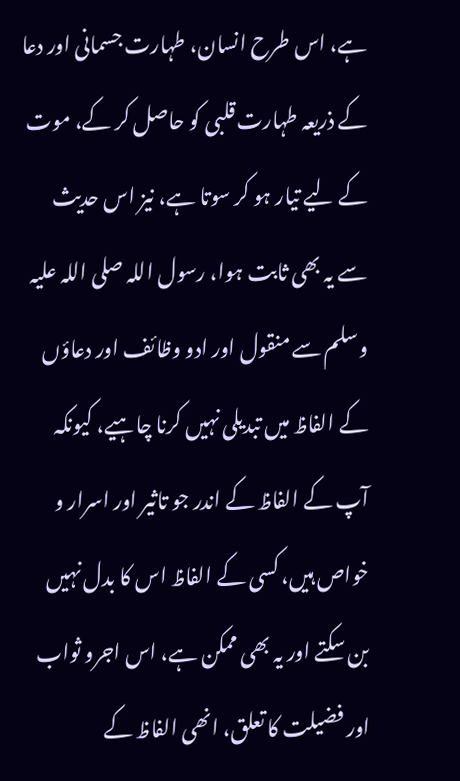ہے، اس طرح انسان، طہارت جسمانی اور دعا کے ذریعہ طہارت قلبی کو حاصل کر کے، موت کے لیے تیار ہو کر سوتا ہے، نیز اس حدیث سے یہ بھی ثابت ہوا، رسول اللہ صلی اللہ علیہ وسلم سے منقول اور ادو وظائف اور دعاؤں کے الفاظ میں تبدیلی نہیں کرنا چاہیے، کیونکہ آپ کے الفاظ کے اندر جو تاثیر اور اسرار و خواص ہیں، کسی کے الفاظ اس کا بدل نہیں بن سکتے اور یہ بھی ممکن ہے، اس اجرو ثواب اور فضیلت کا تعلق، انھی الفاظ کے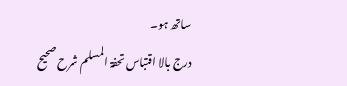ساتھ ہو۔
درج بالا اقتباس تحفۃ المسلم شرح صحیح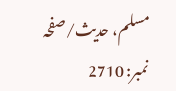مسلم، حدیث/صفحہ نمبر: 2710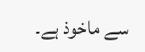سے ماخوذ ہے۔